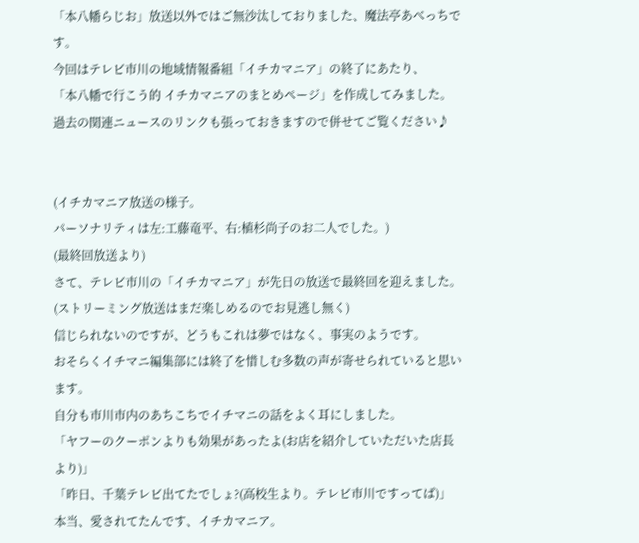「本八幡らじお」放送以外ではご無沙汰しておりました、魔法亭あべっちです。
今回はテレビ市川の地域情報番組「イチカマニア」の終了にあたり、
「本八幡で行こう的 イチカマニアのまとめページ」を作成してみました。
過去の関連ニュースのリンクも張っておきますので併せてご覧ください♪


(イチカマニア放送の様子。
パーソナリティは左:工藤竜平、右:植杉尚子のお二人でした。)
(最終回放送より)
さて、テレビ市川の「イチカマニア」が先日の放送で最終回を迎えました。
(ストリーミング放送はまだ楽しめるのでお見逃し無く)
信じられないのですが、どうもこれは夢ではなく、事実のようです。
おそらくイチマニ編集部には終了を惜しむ多数の声が寄せられていると思います。
自分も市川市内のあちこちでイチマニの話をよく耳にしました。
「ヤフーのクーポンよりも効果があったよ(お店を紹介していただいた店長より)」
「昨日、千葉テレビ出てたでしょ?(高校生より。テレビ市川ですってば)」
本当、愛されてたんです、イチカマニア。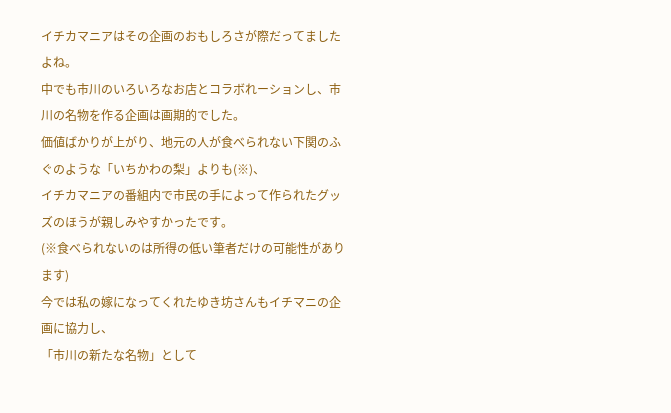イチカマニアはその企画のおもしろさが際だってましたよね。
中でも市川のいろいろなお店とコラボれーションし、市川の名物を作る企画は画期的でした。
価値ばかりが上がり、地元の人が食べられない下関のふぐのような「いちかわの梨」よりも(※)、
イチカマニアの番組内で市民の手によって作られたグッズのほうが親しみやすかったです。
(※食べられないのは所得の低い筆者だけの可能性があります)
今では私の嫁になってくれたゆき坊さんもイチマニの企画に協力し、
「市川の新たな名物」として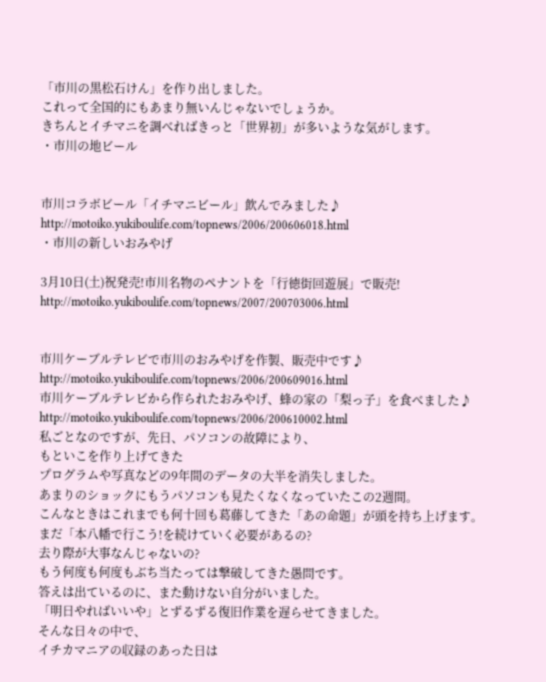「市川の黒松石けん」を作り出しました。
これって全国的にもあまり無いんじゃないでしょうか。
きちんとイチマニを調べればきっと「世界初」が多いような気がします。
・市川の地ビール


市川コラボビール「イチマニビール」飲んでみました♪
http://motoiko.yukiboulife.com/topnews/2006/200606018.html
・市川の新しいおみやげ

3月10日(土)祝発売!市川名物のペナントを「行徳街回遊展」で販売!
http://motoiko.yukiboulife.com/topnews/2007/200703006.html


市川ケーブルテレビで市川のおみやげを作製、販売中です♪
http://motoiko.yukiboulife.com/topnews/2006/200609016.html
市川ケーブルテレビから作られたおみやげ、蜂の家の「梨っ子」を食べました♪
http://motoiko.yukiboulife.com/topnews/2006/200610002.html
私ごとなのですが、先日、パソコンの故障により、
もといこを作り上げてきた
プログラムや写真などの9年間のデータの大半を消失しました。
あまりのショックにもうパソコンも見たくなくなっていたこの2週間。
こんなときはこれまでも何十回も葛藤してきた「あの命題」が頭を持ち上げます。
まだ「本八幡で行こう!を続けていく必要があるの?
去り際が大事なんじゃないの?
もう何度も何度もぶち当たっては撃破してきた愚問です。
答えは出ているのに、また動けない自分がいました。
「明日やればいいや」とずるずる復旧作業を遅らせてきました。
そんな日々の中で、
イチカマニアの収録のあった日は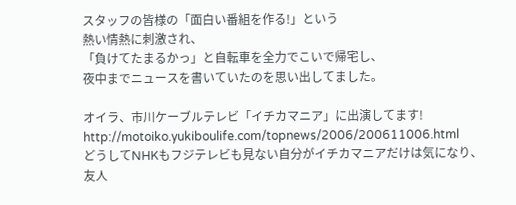スタッフの皆様の「面白い番組を作る!」という
熱い情熱に刺激され、
「負けてたまるかっ」と自転車を全力でこいで帰宅し、
夜中までニュースを書いていたのを思い出してました。

オイラ、市川ケーブルテレビ「イチカマニア」に出演してます!
http://motoiko.yukiboulife.com/topnews/2006/200611006.html
どうしてNHKもフジテレビも見ない自分がイチカマニアだけは気になり、
友人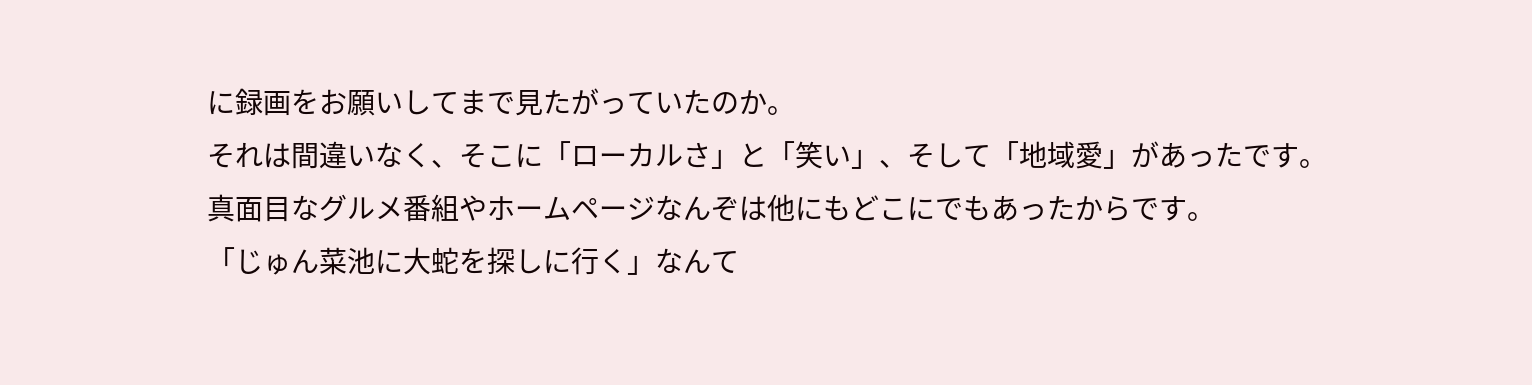に録画をお願いしてまで見たがっていたのか。
それは間違いなく、そこに「ローカルさ」と「笑い」、そして「地域愛」があったです。
真面目なグルメ番組やホームページなんぞは他にもどこにでもあったからです。
「じゅん菜池に大蛇を探しに行く」なんて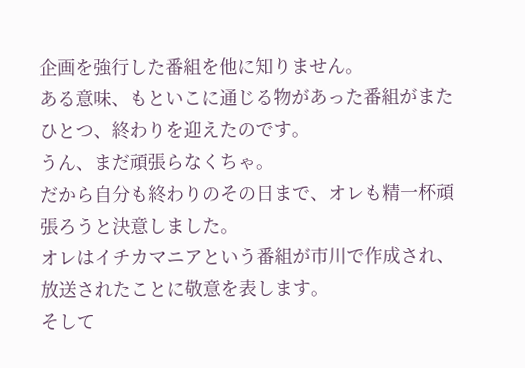企画を強行した番組を他に知りません。
ある意味、もといこに通じる物があった番組がまたひとつ、終わりを迎えたのです。
うん、まだ頑張らなくちゃ。
だから自分も終わりのその日まで、オレも精一杯頑張ろうと決意しました。
オレはイチカマニアという番組が市川で作成され、放送されたことに敬意を表します。
そして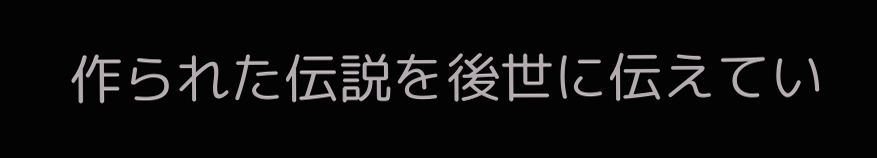作られた伝説を後世に伝えてい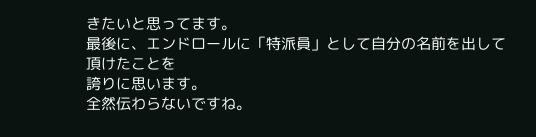きたいと思ってます。
最後に、エンドロールに「特派員」として自分の名前を出して頂けたことを
誇りに思います。
全然伝わらないですね。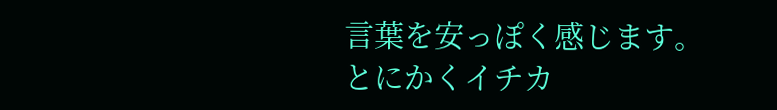言葉を安っぽく感じます。
とにかくイチカ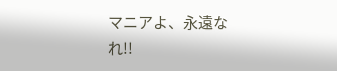マニアよ、永遠なれ!!